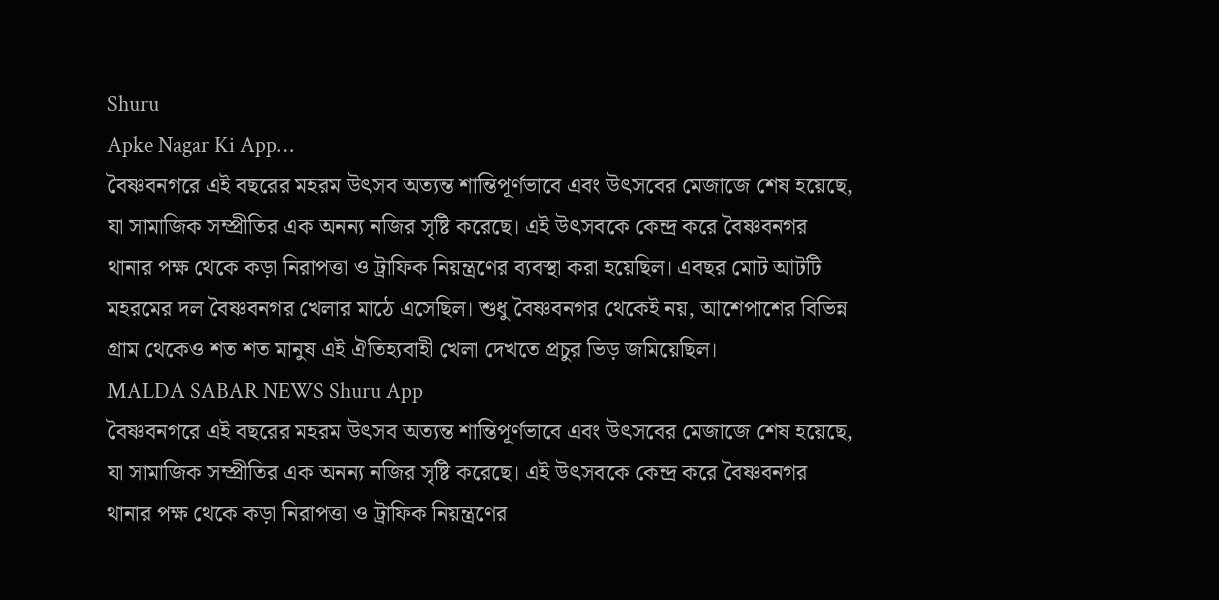Shuru
Apke Nagar Ki App…
বৈষ্ণবনগরে এই বছরের মহরম উৎসব অত্যন্ত শান্তিপূর্ণভাবে এবং উৎসবের মেজাজে শেষ হয়েছে, যা সামাজিক সম্প্রীতির এক অনন্য নজির সৃষ্টি করেছে। এই উৎসবকে কেন্দ্র করে বৈষ্ণবনগর থানার পক্ষ থেকে কড়া নিরাপত্তা ও ট্রাফিক নিয়ন্ত্রণের ব্যবস্থা করা হয়েছিল। এবছর মোট আটটি মহরমের দল বৈষ্ণবনগর খেলার মাঠে এসেছিল। শুধু বৈষ্ণবনগর থেকেই নয়, আশেপাশের বিভিন্ন গ্রাম থেকেও শত শত মানুষ এই ঐতিহ্যবাহী খেলা দেখতে প্রচুর ভিড় জমিয়েছিল।
MALDA SABAR NEWS Shuru App
বৈষ্ণবনগরে এই বছরের মহরম উৎসব অত্যন্ত শান্তিপূর্ণভাবে এবং উৎসবের মেজাজে শেষ হয়েছে, যা সামাজিক সম্প্রীতির এক অনন্য নজির সৃষ্টি করেছে। এই উৎসবকে কেন্দ্র করে বৈষ্ণবনগর থানার পক্ষ থেকে কড়া নিরাপত্তা ও ট্রাফিক নিয়ন্ত্রণের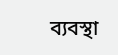ব্যবস্থা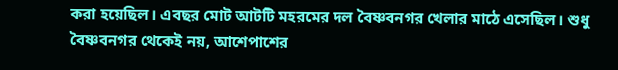করা হয়েছিল। এবছর মোট আটটি মহরমের দল বৈষ্ণবনগর খেলার মাঠে এসেছিল। শুধু বৈষ্ণবনগর থেকেই নয়, আশেপাশের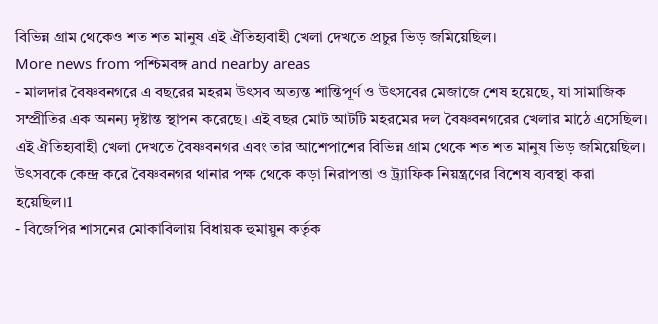বিভিন্ন গ্রাম থেকেও শত শত মানুষ এই ঐতিহ্যবাহী খেলা দেখতে প্রচুর ভিড় জমিয়েছিল।
More news from পশ্চিমবঙ্গ and nearby areas
- মালদার বৈষ্ণবনগরে এ বছরের মহরম উৎসব অত্যন্ত শান্তিপূর্ণ ও উৎসবের মেজাজে শেষ হয়েছে, যা সামাজিক সম্প্রীতির এক অনন্য দৃষ্টান্ত স্থাপন করেছে। এই বছর মোট আটটি মহরমের দল বৈষ্ণবনগরের খেলার মাঠে এসেছিল। এই ঐতিহ্যবাহী খেলা দেখতে বৈষ্ণবনগর এবং তার আশেপাশের বিভিন্ন গ্রাম থেকে শত শত মানুষ ভিড় জমিয়েছিল। উৎসবকে কেন্দ্র করে বৈষ্ণবনগর থানার পক্ষ থেকে কড়া নিরাপত্তা ও ট্র্যাফিক নিয়ন্ত্রণের বিশেষ ব্যবস্থা করা হয়েছিল।1
- বিজেপির শাসনের মোকাবিলায় বিধায়ক হুমায়ুন কর্তৃক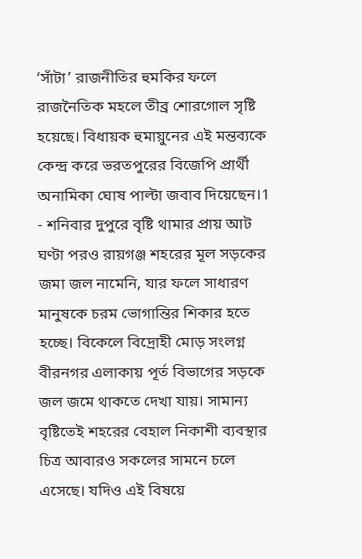‘সাঁটা’ রাজনীতির হুমকির ফলে রাজনৈতিক মহলে তীব্র শোরগোল সৃষ্টি হয়েছে। বিধায়ক হুমায়ুনের এই মন্তব্যকে কেন্দ্র করে ভরতপুরের বিজেপি প্রার্থী অনামিকা ঘোষ পাল্টা জবাব দিয়েছেন।1
- শনিবার দুপুরে বৃষ্টি থামার প্রায় আট ঘণ্টা পরও রায়গঞ্জ শহরের মূল সড়কের জমা জল নামেনি, যার ফলে সাধারণ মানুষকে চরম ভোগান্তির শিকার হতে হচ্ছে। বিকেলে বিদ্রোহী মোড় সংলগ্ন বীরনগর এলাকায় পূর্ত বিভাগের সড়কে জল জমে থাকতে দেখা যায়। সামান্য বৃষ্টিতেই শহরের বেহাল নিকাশী ব্যবস্থার চিত্র আবারও সকলের সামনে চলে এসেছে। যদিও এই বিষয়ে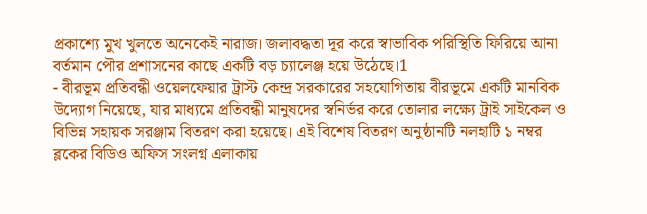প্রকাশ্যে মুখ খুলতে অনেকেই নারাজ। জলাবদ্ধতা দূর করে স্বাভাবিক পরিস্থিতি ফিরিয়ে আনা বর্তমান পৌর প্রশাসনের কাছে একটি বড় চ্যালেঞ্জ হয়ে উঠেছে।1
- বীরভূম প্রতিবন্ধী ওয়েলফেয়ার ট্রাস্ট কেন্দ্র সরকারের সহযোগিতায় বীরভূমে একটি মানবিক উদ্যোগ নিয়েছে, যার মাধ্যমে প্রতিবন্ধী মানুষদের স্বনির্ভর করে তোলার লক্ষ্যে ট্রাই সাইকেল ও বিভিন্ন সহায়ক সরঞ্জাম বিতরণ করা হয়েছে। এই বিশেষ বিতরণ অনুষ্ঠানটি নলহাটি ১ নম্বর ব্লকের বিডিও অফিস সংলগ্ন এলাকায়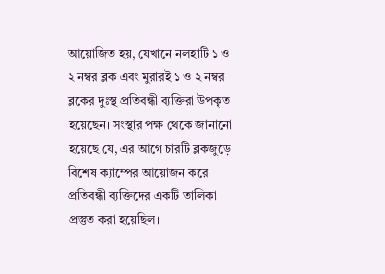আয়োজিত হয়, যেখানে নলহাটি ১ ও ২ নম্বর ব্লক এবং মুরারই ১ ও ২ নম্বর ব্লকের দুঃস্থ প্রতিবন্ধী ব্যক্তিরা উপকৃত হয়েছেন। সংস্থার পক্ষ থেকে জানানো হয়েছে যে, এর আগে চারটি ব্লকজুড়ে বিশেষ ক্যাম্পের আয়োজন করে প্রতিবন্ধী ব্যক্তিদের একটি তালিকা প্রস্তুত করা হয়েছিল।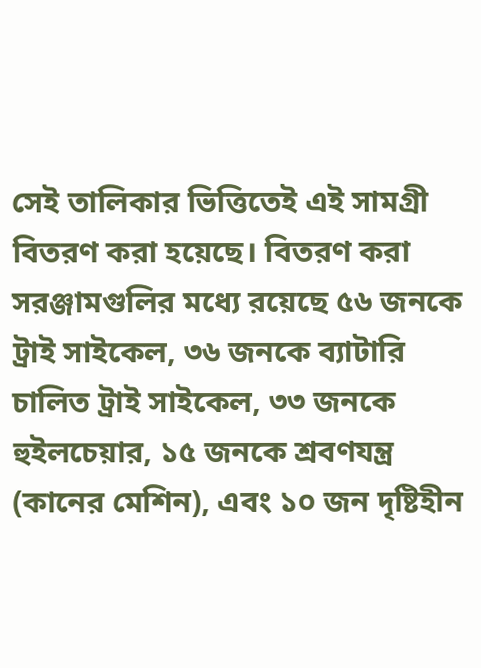সেই তালিকার ভিত্তিতেই এই সামগ্রী বিতরণ করা হয়েছে। বিতরণ করা সরঞ্জামগুলির মধ্যে রয়েছে ৫৬ জনকে ট্রাই সাইকেল, ৩৬ জনকে ব্যাটারি চালিত ট্রাই সাইকেল, ৩৩ জনকে হুইলচেয়ার, ১৫ জনকে শ্রবণযন্ত্র (কানের মেশিন), এবং ১০ জন দৃষ্টিহীন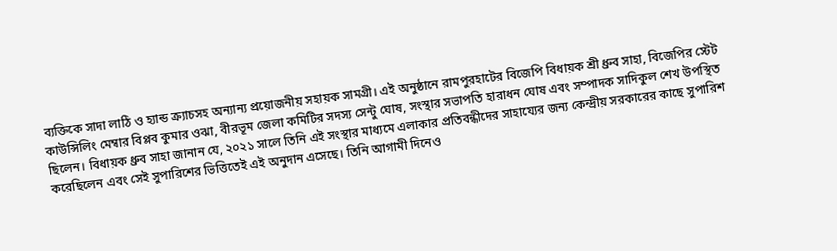ব্যক্তিকে সাদা লাঠি ও হ্যান্ড ক্র্যাচসহ অন্যান্য প্রয়োজনীয় সহায়ক সামগ্রী। এই অনুষ্ঠানে রামপুরহাটের বিজেপি বিধায়ক শ্রী ধ্রুব সাহা, বিজেপির স্টেট কাউন্সিলিং মেম্বার বিপ্লব কুমার ওঝা, বীরভূম জেলা কমিটির সদস্য সেন্টু ঘোষ, সংস্থার সভাপতি হারাধন ঘোষ এবং সম্পাদক সাদিকুল শেখ উপস্থিত ছিলেন। বিধায়ক ধ্রুব সাহা জানান যে, ২০২১ সালে তিনি এই সংস্থার মাধ্যমে এলাকার প্রতিবন্ধীদের সাহায্যের জন্য কেন্দ্রীয় সরকারের কাছে সুপারিশ করেছিলেন এবং সেই সুপারিশের ভিত্তিতেই এই অনুদান এসেছে। তিনি আগামী দিনেও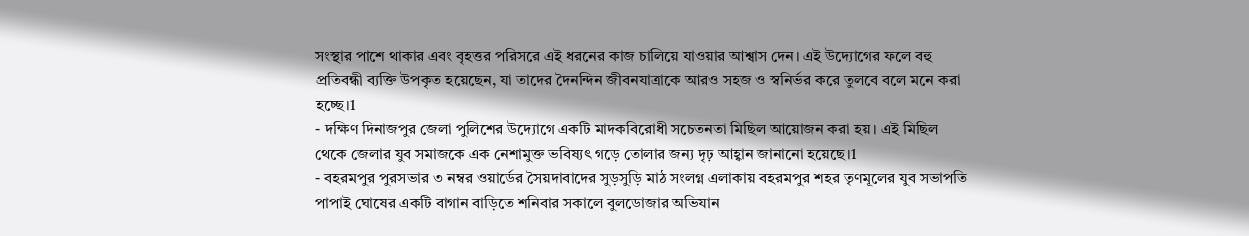সংস্থার পাশে থাকার এবং বৃহত্তর পরিসরে এই ধরনের কাজ চালিয়ে যাওয়ার আশ্বাস দেন। এই উদ্যোগের ফলে বহু প্রতিবন্ধী ব্যক্তি উপকৃত হয়েছেন, যা তাদের দৈনন্দিন জীবনযাত্রাকে আরও সহজ ও স্বনির্ভর করে তুলবে বলে মনে করা হচ্ছে।1
- দক্ষিণ দিনাজপুর জেলা পুলিশের উদ্যোগে একটি মাদকবিরোধী সচেতনতা মিছিল আয়োজন করা হয়। এই মিছিল থেকে জেলার যুব সমাজকে এক নেশামুক্ত ভবিষ্যৎ গড়ে তোলার জন্য দৃঢ় আহ্বান জানানো হয়েছে।1
- বহরমপুর পুরসভার ৩ নম্বর ওয়ার্ডের সৈয়দাবাদের সুড়সুড়ি মাঠ সংলগ্ন এলাকায় বহরমপুর শহর তৃণমূলের যুব সভাপতি পাপাই ঘোষের একটি বাগান বাড়িতে শনিবার সকালে বুলডোজার অভিযান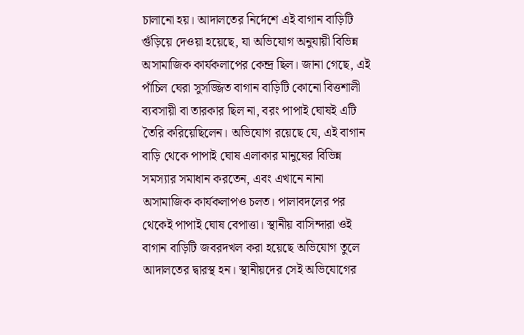চালানো হয়। আদালতের নির্দেশে এই বাগান বাড়িটি গুঁড়িয়ে দেওয়া হয়েছে, যা অভিযোগ অনুযায়ী বিভিন্ন অসামাজিক কার্যকলাপের কেন্দ্র ছিল। জানা গেছে, এই পাঁচিল ঘেরা সুসজ্জিত বাগান বাড়িটি কোনো বিত্তশালী ব্যবসায়ী বা তারকার ছিল না, বরং পাপাই ঘোষই এটি তৈরি করিয়েছিলেন। অভিযোগ রয়েছে যে, এই বাগান বাড়ি থেকে পাপাই ঘোষ এলাকার মানুষের বিভিন্ন সমস্যার সমাধান করতেন, এবং এখানে নানা অসামাজিক কার্যকলাপও চলত। পালাবদলের পর থেকেই পাপাই ঘোষ বেপাত্তা। স্থানীয় বাসিন্দারা ওই বাগান বাড়িটি জবরদখল করা হয়েছে অভিযোগ তুলে আদালতের দ্বারস্থ হন। স্থানীয়দের সেই অভিযোগের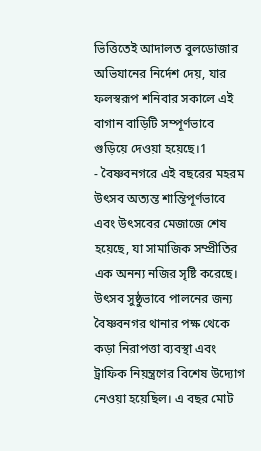ভিত্তিতেই আদালত বুলডোজার অভিযানের নির্দেশ দেয়, যার ফলস্বরূপ শনিবার সকালে এই বাগান বাড়িটি সম্পূর্ণভাবে গুড়িয়ে দেওয়া হয়েছে।1
- বৈষ্ণবনগরে এই বছরের মহরম উৎসব অত্যন্ত শান্তিপূর্ণভাবে এবং উৎসবের মেজাজে শেষ হয়েছে, যা সামাজিক সম্প্রীতির এক অনন্য নজির সৃষ্টি করেছে। উৎসব সুষ্ঠুভাবে পালনের জন্য বৈষ্ণবনগর থানার পক্ষ থেকে কড়া নিরাপত্তা ব্যবস্থা এবং ট্রাফিক নিয়ন্ত্রণের বিশেষ উদ্যোগ নেওয়া হয়েছিল। এ বছর মোট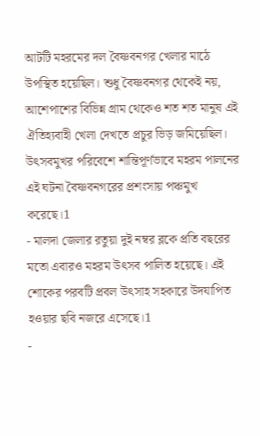আটটি মহরমের দল বৈষ্ণবনগর খেলার মাঠে উপস্থিত হয়েছিল। শুধু বৈষ্ণবনগর থেকেই নয়, আশেপাশের বিভিন্ন গ্রাম থেকেও শত শত মানুষ এই ঐতিহ্যবাহী খেলা দেখতে প্রচুর ভিড় জমিয়েছিল। উৎসবমুখর পরিবেশে শান্তিপূর্ণভাবে মহরম পালনের এই ঘটনা বৈষ্ণবনগরের প্রশংসায় পঞ্চমুখ করেছে।1
- মালদা জেলার রতুয়া দুই নম্বর ব্লকে প্রতি বছরের মতো এবারও মহরম উৎসব পালিত হয়েছে। এই শোকের পরবটি প্রবল উৎসাহ সহকারে উদযাপিত হওয়ার ছবি নজরে এসেছে।1
-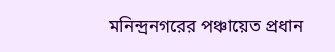মনিন্দ্রনগরের পঞ্চায়েত প্রধান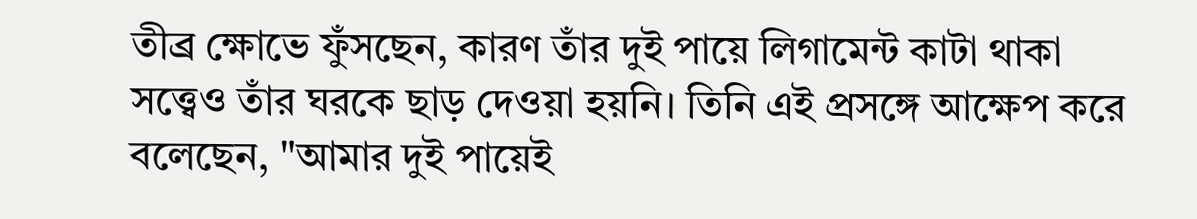তীব্র ক্ষোভে ফুঁসছেন, কারণ তাঁর দুই পায়ে লিগামেন্ট কাটা থাকা সত্ত্বেও তাঁর ঘরকে ছাড় দেওয়া হয়নি। তিনি এই প্রসঙ্গে আক্ষেপ করে বলেছেন, "আমার দুই পায়েই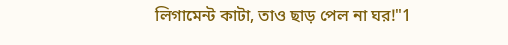লিগামেন্ট কাটা, তাও ছাড় পেল না ঘর!"1